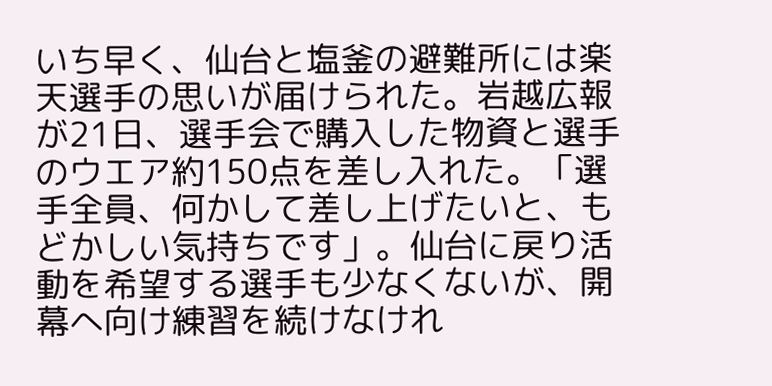いち早く、仙台と塩釜の避難所には楽天選手の思いが届けられた。岩越広報が21日、選手会で購入した物資と選手のウエア約150点を差し入れた。「選手全員、何かして差し上げたいと、もどかしい気持ちです」。仙台に戻り活動を希望する選手も少なくないが、開幕へ向け練習を続けなけれ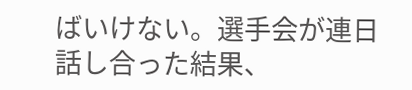ばいけない。選手会が連日話し合った結果、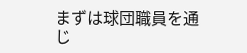まずは球団職員を通じ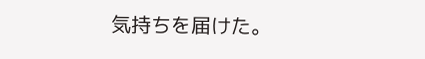気持ちを届けた。